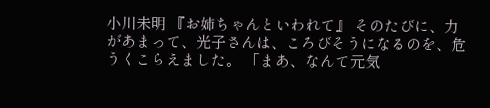小川未明 『お姉ちゃんといわれて』 そのたびに、力があまって、光子さんは、ころびそうになるのを、危うくこらえました。 「まあ、なんて元気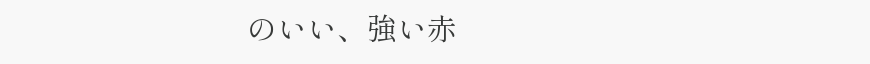のいい、強い赤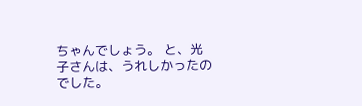ちゃんでしょう。 と、光子さんは、うれしかったのでした。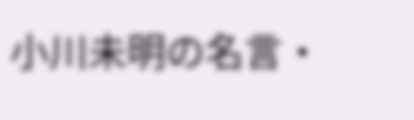小川未明の名言・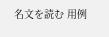名文を読む 用例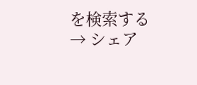を検索する → シェア